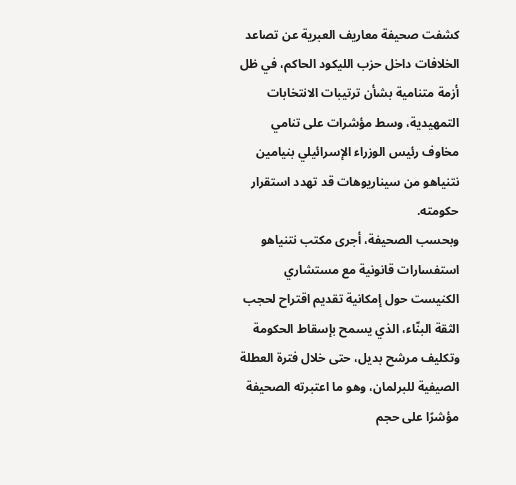كشفت صحيفة معاريف العبرية عن تصاعد الخلافات داخل حزب الليكود الحاكم، في ظل أزمة متنامية بشأن ترتيبات الانتخابات التمهيدية، وسط مؤشرات على تنامي مخاوف رئيس الوزراء الإسرائيلي بنيامين نتنياهو من سيناريوهات قد تهدد استقرار حكومته.
وبحسب الصحيفة، أجرى مكتب نتنياهو استفسارات قانونية مع مستشاري الكنيست حول إمكانية تقديم اقتراح لحجب الثقة البنّاء، الذي يسمح بإسقاط الحكومة وتكليف مرشح بديل، حتى خلال فترة العطلة الصيفية للبرلمان، وهو ما اعتبرته الصحيفة مؤشرًا على حجم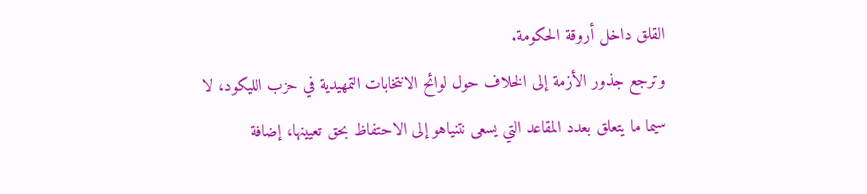القلق داخل أروقة الحكومة.
وترجع جذور الأزمة إلى الخلاف حول لوائح الانتخابات التمهيدية في حزب الليكود، لا سيما ما يتعلق بعدد المقاعد التي يسعى نتنياهو إلى الاحتفاظ بحق تعيينها، إضافة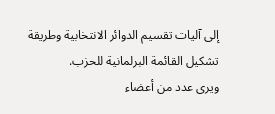إلى آليات تقسيم الدوائر الانتخابية وطريقة تشكيل القائمة البرلمانية للحزب.
ويرى عدد من أعضاء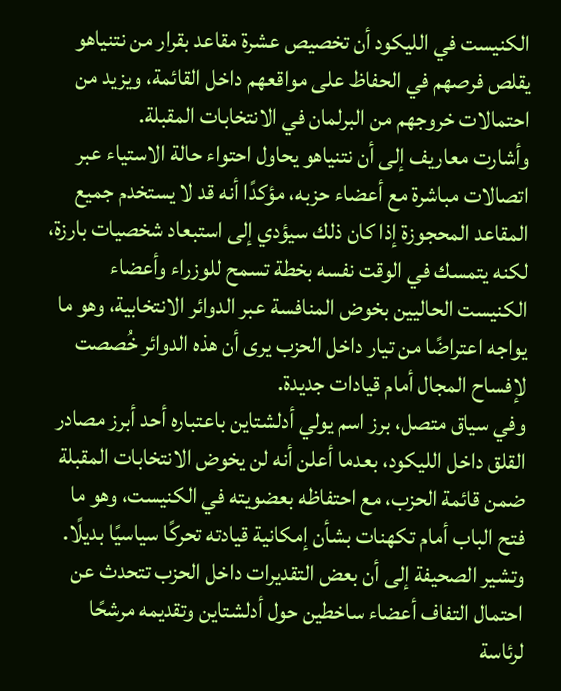الكنيست في الليكود أن تخصيص عشرة مقاعد بقرار من نتنياهو يقلص فرصهم في الحفاظ على مواقعهم داخل القائمة، ويزيد من احتمالات خروجهم من البرلمان في الانتخابات المقبلة.
وأشارت معاريف إلى أن نتنياهو يحاول احتواء حالة الاستياء عبر اتصالات مباشرة مع أعضاء حزبه، مؤكدًا أنه قد لا يستخدم جميع المقاعد المحجوزة إذا كان ذلك سيؤدي إلى استبعاد شخصيات بارزة، لكنه يتمسك في الوقت نفسه بخطة تسمح للوزراء وأعضاء الكنيست الحاليين بخوض المنافسة عبر الدوائر الانتخابية، وهو ما يواجه اعتراضًا من تيار داخل الحزب يرى أن هذه الدوائر خُصصت لإفساح المجال أمام قيادات جديدة.
وفي سياق متصل، برز اسم يولي أدلشتاين باعتباره أحد أبرز مصادر القلق داخل الليكود، بعدما أعلن أنه لن يخوض الانتخابات المقبلة ضمن قائمة الحزب، مع احتفاظه بعضويته في الكنيست، وهو ما فتح الباب أمام تكهنات بشأن إمكانية قيادته تحركًا سياسيًا بديلًا.
وتشير الصحيفة إلى أن بعض التقديرات داخل الحزب تتحدث عن احتمال التفاف أعضاء ساخطين حول أدلشتاين وتقديمه مرشحًا لرئاسة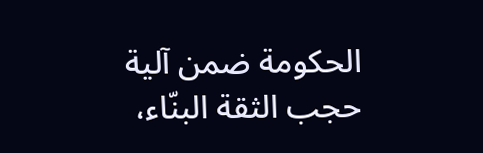الحكومة ضمن آلية حجب الثقة البنّاء،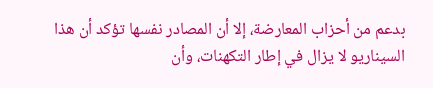بدعم من أحزاب المعارضة، إلا أن المصادر نفسها تؤكد أن هذا السيناريو لا يزال في إطار التكهنات، وأن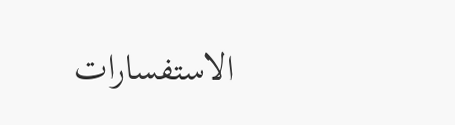الاستفسارات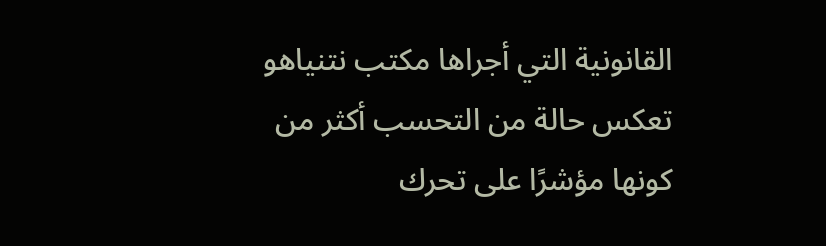القانونية التي أجراها مكتب نتنياهو تعكس حالة من التحسب أكثر من كونها مؤشرًا على تحرك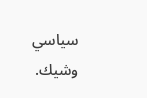سياسي وشيك.